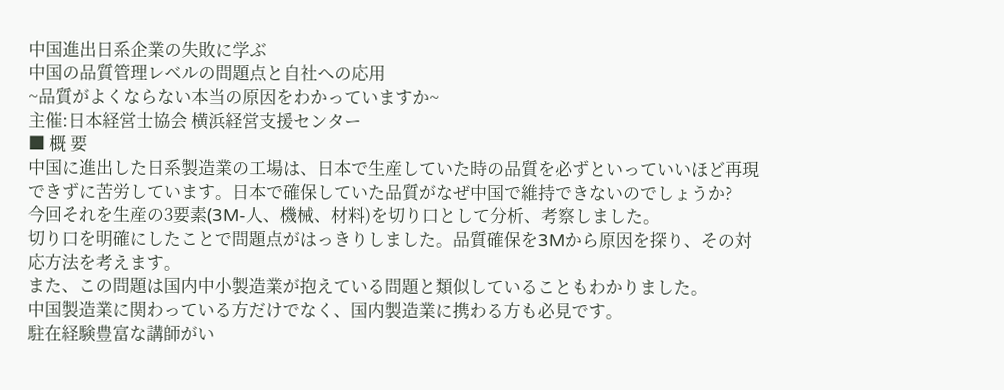中国進出日系企業の失敗に学ぶ
中国の品質管理レベルの問題点と自社への応用
~品質がよくならない本当の原因をわかっていますか~
主催:日本経営士協会 横浜経営支援センター
■ 概 要
中国に進出した日系製造業の工場は、日本で生産していた時の品質を必ずといっていいほど再現できずに苦労しています。日本で確保していた品質がなぜ中国で維持できないのでしょうか?
今回それを生産の3要素(3M-人、機械、材料)を切り口として分析、考察しました。
切り口を明確にしたことで問題点がはっきりしました。品質確保を3Mから原因を探り、その対応方法を考えます。
また、この問題は国内中小製造業が抱えている問題と類似していることもわかりました。
中国製造業に関わっている方だけでなく、国内製造業に携わる方も必見です。
駐在経験豊富な講師がい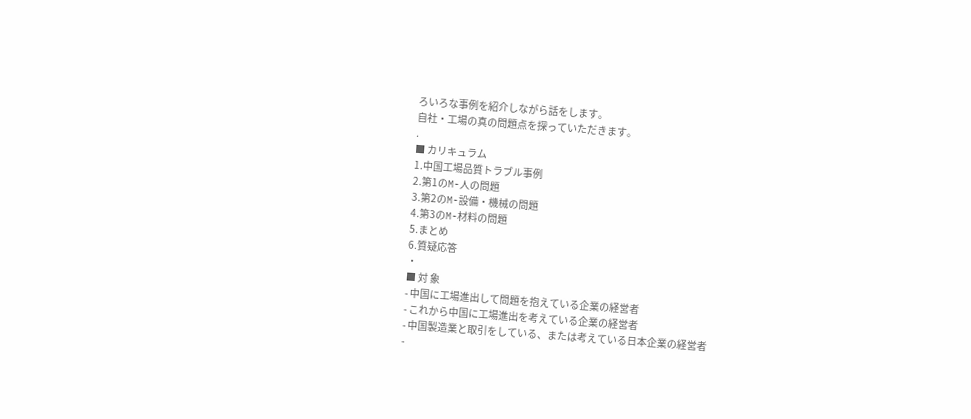ろいろな事例を紹介しながら話をします。
自社・工場の真の問題点を探っていただきます。
.
■ カリキュラム
1.中国工場品質トラブル事例
2.第1のM-人の問題
3.第2のM-設備・機械の問題
4.第3のM-材料の問題
5.まとめ
6.質疑応答
・
■ 対 象
- 中国に工場進出して問題を抱えている企業の経営者
- これから中国に工場進出を考えている企業の経営者
- 中国製造業と取引をしている、または考えている日本企業の経営者
-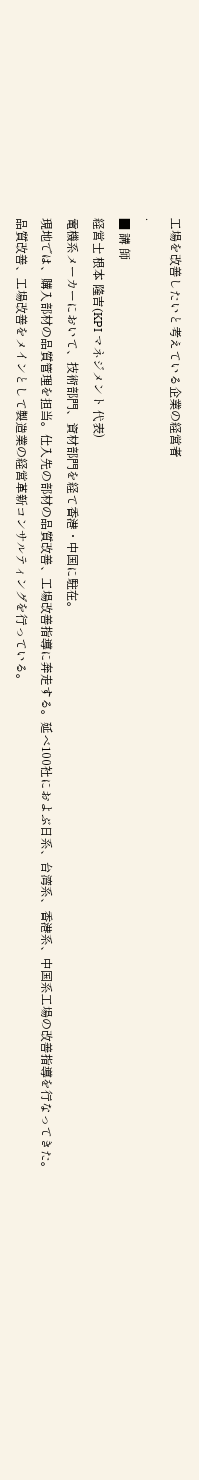工場を改善したいと考えている企業の経営者
.
■ 講 師
経営士 根本 隆吉(KPI マネジメント 代表)
電機系メーカーにおいて、技術部門、資材部門を経て香港・中国に駐在。
現地では、購入部材の品質管理を担当。仕入先の部材の品質改善、工場改善指導に奔走する。延べ100社におよぶ日系、台湾系、香港系、中国系工場の改善指導を行なってきた。
品質改善、工場改善をメインとして製造業の経営革新コンサルティングを行っている。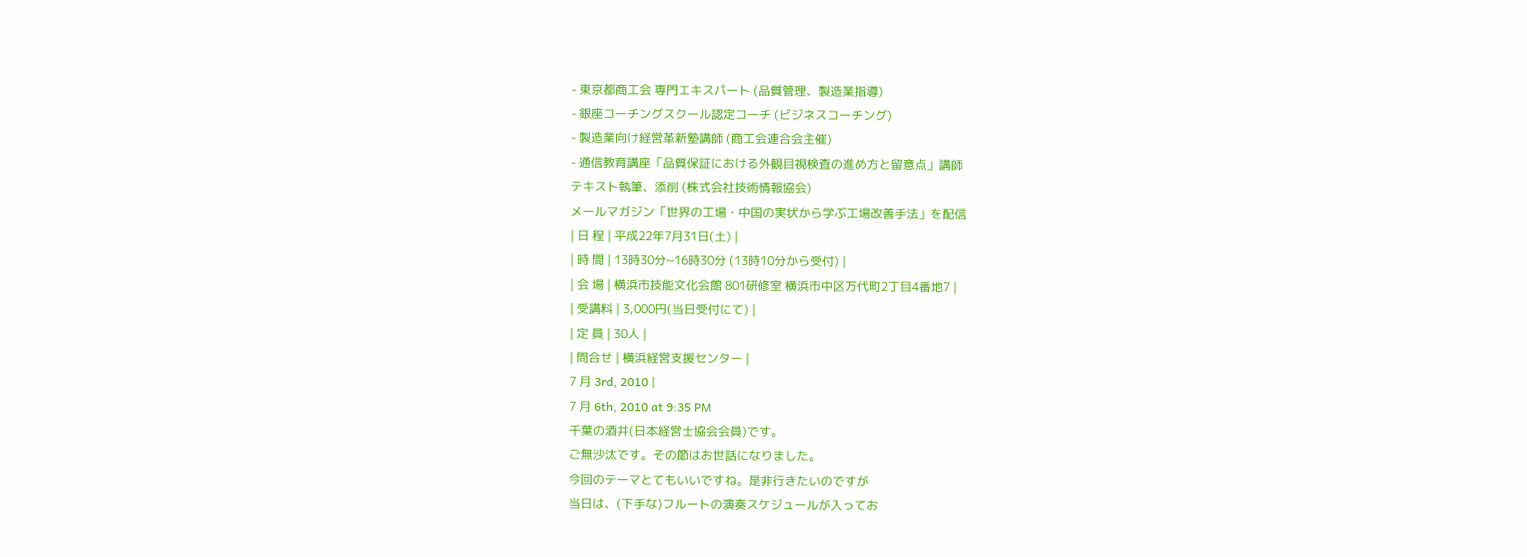- 東京都商工会 専門エキスパート (品質管理、製造業指導)
- 銀座コーチングスクール認定コーチ (ビジネスコーチング)
- 製造業向け経営革新塾講師 (商工会連合会主催)
- 通信教育講座「品質保証における外観目視検査の進め方と留意点」講師
テキスト執筆、添削 (株式会社技術情報協会)
メールマガジン「世界の工場・中国の実状から学ぶ工場改善手法」を配信
| 日 程 | 平成22年7月31日(土) |
| 時 間 | 13時30分~16時30分 (13時10分から受付) |
| 会 場 | 横浜市技能文化会館 801研修室 横浜市中区万代町2丁目4番地7 |
| 受講料 | 3,000円(当日受付にて) |
| 定 員 | 30人 |
| 問合せ | 横浜経営支援センター |
7 月 3rd, 2010 |
7 月 6th, 2010 at 9:35 PM
千葉の酒井(日本経営士協会会員)です。
ご無沙汰です。その節はお世話になりました。
今回のテーマとてもいいですね。是非行きたいのですが
当日は、(下手な)フルートの演奏スケジュールが入ってお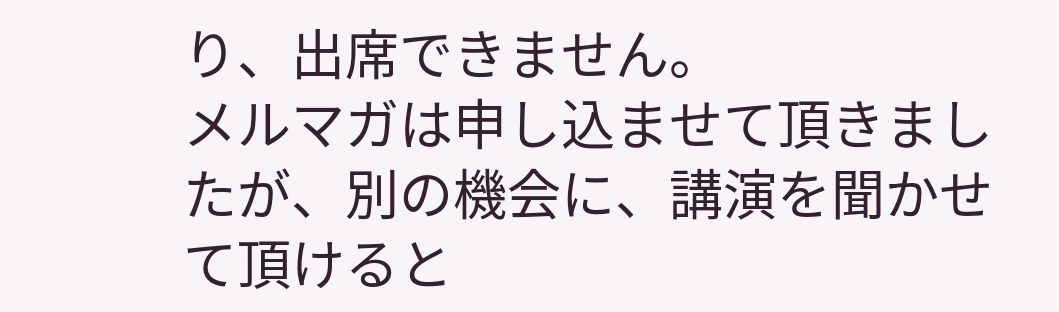り、出席できません。
メルマガは申し込ませて頂きましたが、別の機会に、講演を聞かせて頂けると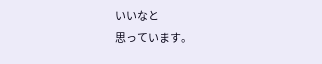いいなと
思っています。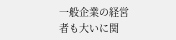一般企業の経営者も大いに関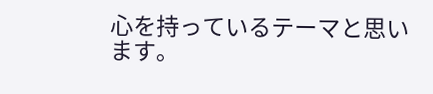心を持っているテーマと思います。